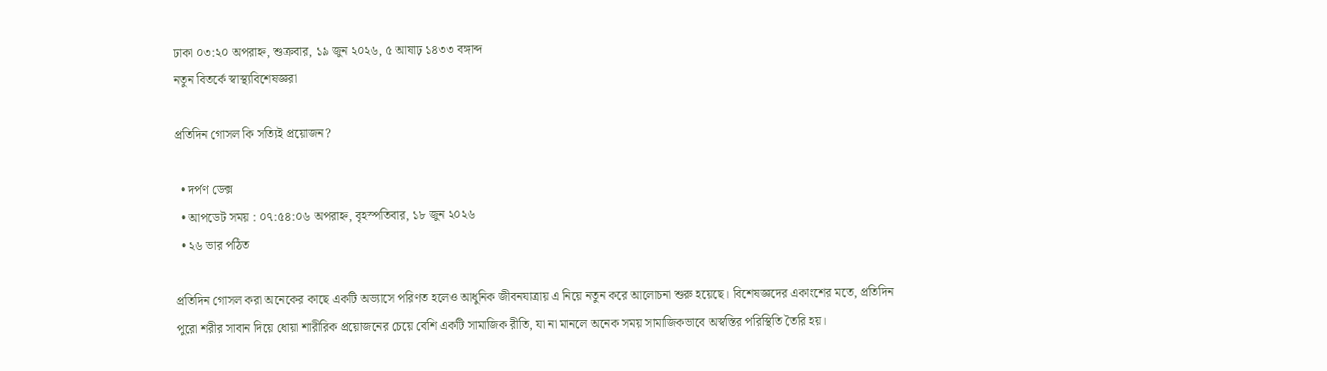ঢাকা ০৩:২০ অপরাহ্ন, শুক্রবার, ১৯ জুন ২০২৬, ৫ আষাঢ় ১৪৩৩ বঙ্গাব্দ
নতুন বিতর্কে স্বাস্থ্যবিশেষজ্ঞরা

প্রতিদিন গোসল কি সত্যিই প্রয়োজন?

  • দর্পণ ডেক্স
  • আপডেট সময় : ০৭:৫৪:০৬ অপরাহ্ন, বৃহস্পতিবার, ১৮ জুন ২০২৬
  • ২৬ ভার পঠিত

প্রতিদিন গোসল করা অনেকের কাছে একটি অভ্যাসে পরিণত হলেও আধুনিক জীবনযাত্রায় এ নিয়ে নতুন করে আলোচনা শুরু হয়েছে। বিশেষজ্ঞদের একাংশের মতে, প্রতিদিন পুরো শরীর সাবান দিয়ে ধোয়া শারীরিক প্রয়োজনের চেয়ে বেশি একটি সামাজিক রীতি, যা না মানলে অনেক সময় সামাজিকভাবে অস্বস্তির পরিস্থিতি তৈরি হয়।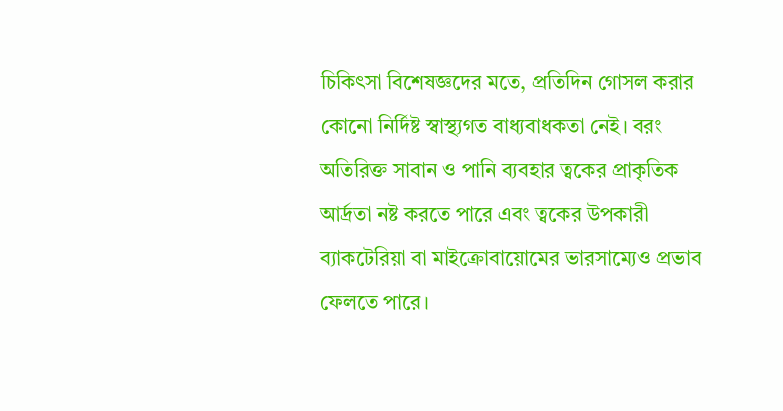চিকিৎসা বিশেষজ্ঞদের মতে, প্রতিদিন গোসল করার কোনো নির্দিষ্ট স্বাস্থ্যগত বাধ্যবাধকতা নেই। বরং অতিরিক্ত সাবান ও পানি ব্যবহার ত্বকের প্রাকৃতিক আর্দ্রতা নষ্ট করতে পারে এবং ত্বকের উপকারী ব্যাকটেরিয়া বা মাইক্রোবায়োমের ভারসাম্যেও প্রভাব ফেলতে পারে।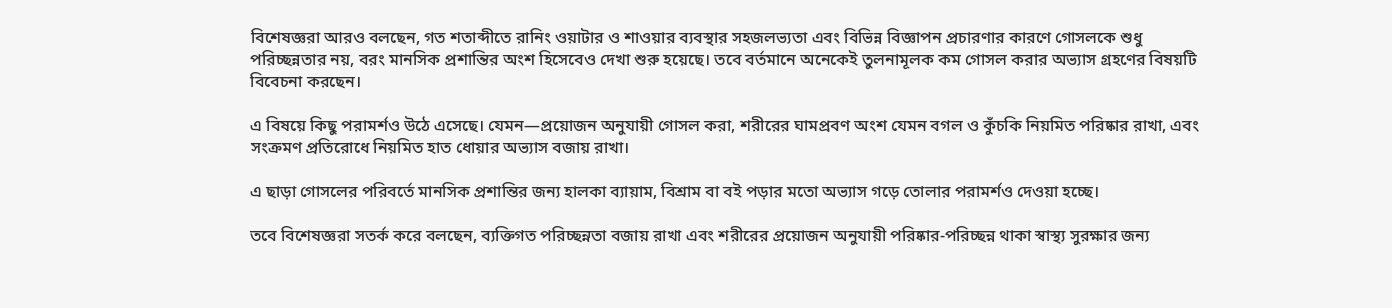বিশেষজ্ঞরা আরও বলছেন, গত শতাব্দীতে রানিং ওয়াটার ও শাওয়ার ব্যবস্থার সহজলভ্যতা এবং বিভিন্ন বিজ্ঞাপন প্রচারণার কারণে গোসলকে শুধু পরিচ্ছন্নতার নয়, বরং মানসিক প্রশান্তির অংশ হিসেবেও দেখা শুরু হয়েছে। তবে বর্তমানে অনেকেই তুলনামূলক কম গোসল করার অভ্যাস গ্রহণের বিষয়টি বিবেচনা করছেন।

এ বিষয়ে কিছু পরামর্শও উঠে এসেছে। যেমন—প্রয়োজন অনুযায়ী গোসল করা, শরীরের ঘামপ্রবণ অংশ যেমন বগল ও কুঁচকি নিয়মিত পরিষ্কার রাখা, এবং সংক্রমণ প্রতিরোধে নিয়মিত হাত ধোয়ার অভ্যাস বজায় রাখা।

এ ছাড়া গোসলের পরিবর্তে মানসিক প্রশান্তির জন্য হালকা ব্যায়াম, বিশ্রাম বা বই পড়ার মতো অভ্যাস গড়ে তোলার পরামর্শও দেওয়া হচ্ছে।

তবে বিশেষজ্ঞরা সতর্ক করে বলছেন, ব্যক্তিগত পরিচ্ছন্নতা বজায় রাখা এবং শরীরের প্রয়োজন অনুযায়ী পরিষ্কার-পরিচ্ছন্ন থাকা স্বাস্থ্য সুরক্ষার জন্য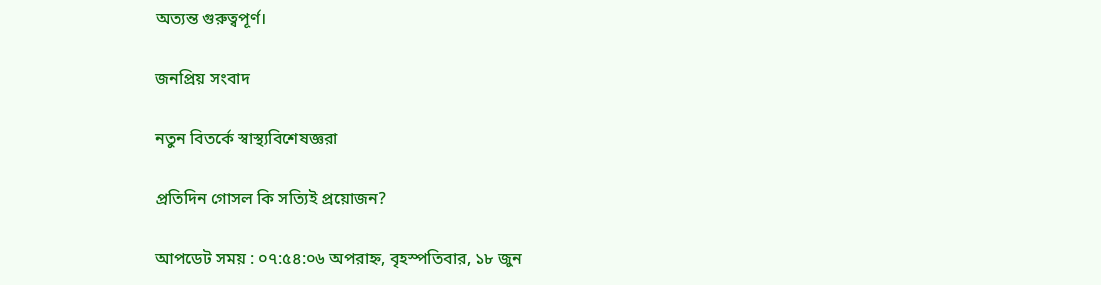অত্যন্ত গুরুত্বপূর্ণ।

জনপ্রিয় সংবাদ

নতুন বিতর্কে স্বাস্থ্যবিশেষজ্ঞরা

প্রতিদিন গোসল কি সত্যিই প্রয়োজন?

আপডেট সময় : ০৭:৫৪:০৬ অপরাহ্ন, বৃহস্পতিবার, ১৮ জুন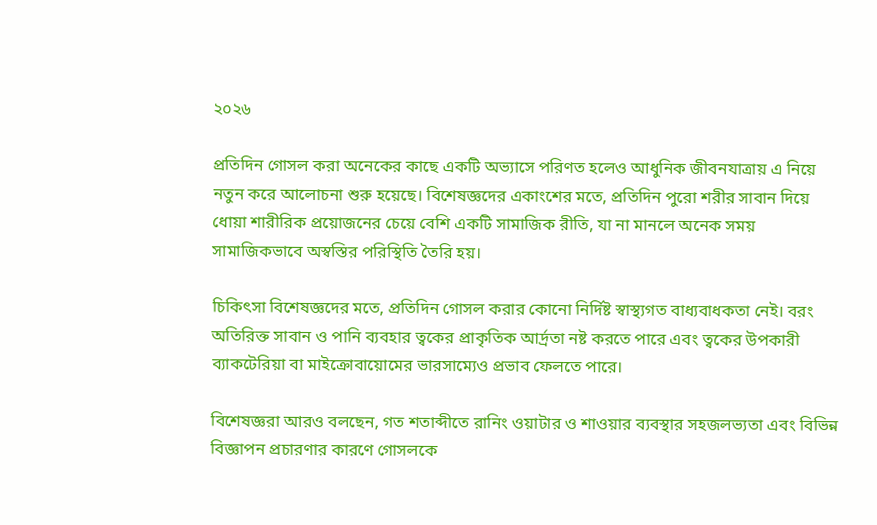২০২৬

প্রতিদিন গোসল করা অনেকের কাছে একটি অভ্যাসে পরিণত হলেও আধুনিক জীবনযাত্রায় এ নিয়ে নতুন করে আলোচনা শুরু হয়েছে। বিশেষজ্ঞদের একাংশের মতে, প্রতিদিন পুরো শরীর সাবান দিয়ে ধোয়া শারীরিক প্রয়োজনের চেয়ে বেশি একটি সামাজিক রীতি, যা না মানলে অনেক সময় সামাজিকভাবে অস্বস্তির পরিস্থিতি তৈরি হয়।

চিকিৎসা বিশেষজ্ঞদের মতে, প্রতিদিন গোসল করার কোনো নির্দিষ্ট স্বাস্থ্যগত বাধ্যবাধকতা নেই। বরং অতিরিক্ত সাবান ও পানি ব্যবহার ত্বকের প্রাকৃতিক আর্দ্রতা নষ্ট করতে পারে এবং ত্বকের উপকারী ব্যাকটেরিয়া বা মাইক্রোবায়োমের ভারসাম্যেও প্রভাব ফেলতে পারে।

বিশেষজ্ঞরা আরও বলছেন, গত শতাব্দীতে রানিং ওয়াটার ও শাওয়ার ব্যবস্থার সহজলভ্যতা এবং বিভিন্ন বিজ্ঞাপন প্রচারণার কারণে গোসলকে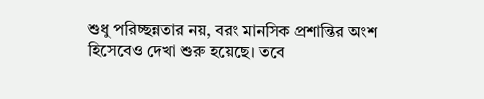শুধু পরিচ্ছন্নতার নয়, বরং মানসিক প্রশান্তির অংশ হিসেবেও দেখা শুরু হয়েছে। তবে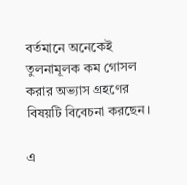বর্তমানে অনেকেই তুলনামূলক কম গোসল করার অভ্যাস গ্রহণের বিষয়টি বিবেচনা করছেন।

এ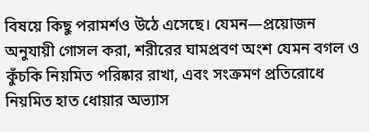বিষয়ে কিছু পরামর্শও উঠে এসেছে। যেমন—প্রয়োজন অনুযায়ী গোসল করা, শরীরের ঘামপ্রবণ অংশ যেমন বগল ও কুঁচকি নিয়মিত পরিষ্কার রাখা, এবং সংক্রমণ প্রতিরোধে নিয়মিত হাত ধোয়ার অভ্যাস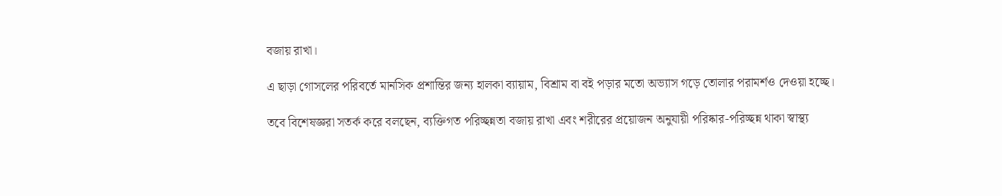বজায় রাখা।

এ ছাড়া গোসলের পরিবর্তে মানসিক প্রশান্তির জন্য হালকা ব্যায়াম, বিশ্রাম বা বই পড়ার মতো অভ্যাস গড়ে তোলার পরামর্শও দেওয়া হচ্ছে।

তবে বিশেষজ্ঞরা সতর্ক করে বলছেন, ব্যক্তিগত পরিচ্ছন্নতা বজায় রাখা এবং শরীরের প্রয়োজন অনুযায়ী পরিষ্কার-পরিচ্ছন্ন থাকা স্বাস্থ্য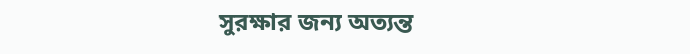সুরক্ষার জন্য অত্যন্ত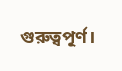গুরুত্বপূর্ণ।